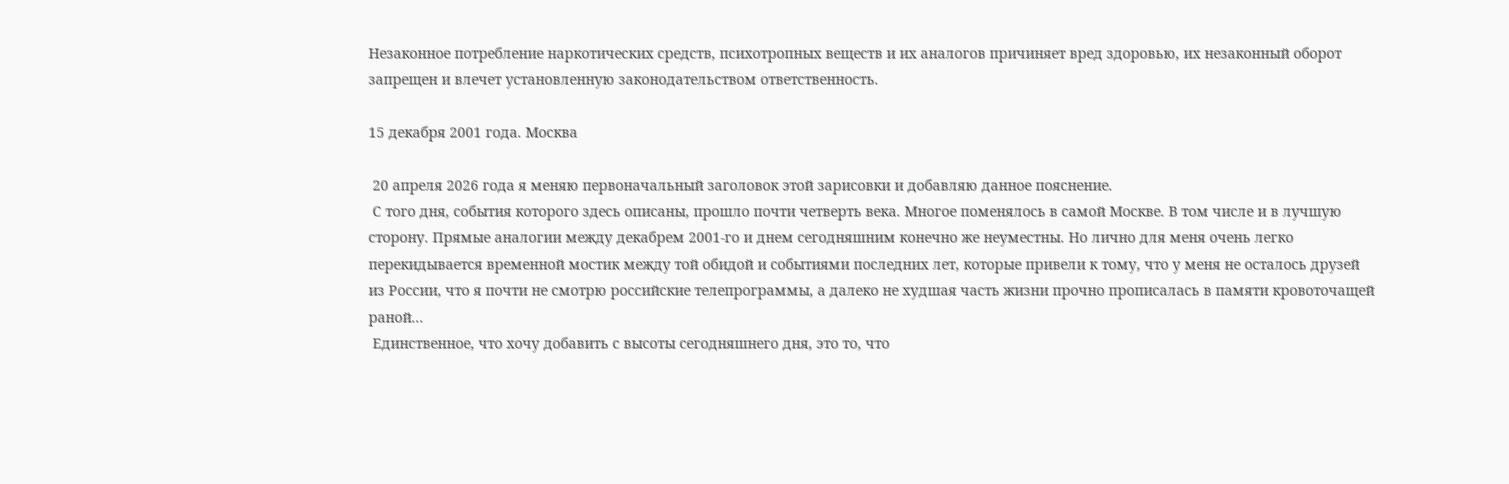Незаконное потребление наркотических средств, психотропных веществ и их аналогов причиняет вред здоровью, их незаконный оборот запрещен и влечет установленную законодательством ответственность.

15 декабря 2001 года. Москва

 20 апреля 2026 года я меняю первоначальный заголовок этой зарисовки и добавляю данное пояснение.
 С того дня, события которого здесь описаны, прошло почти четверть века. Многое поменялось в самой Москве. В том числе и в лучшую сторону. Прямые аналогии между декабрем 2001-го и днем сегодняшним конечно же неуместны. Но лично для меня очень легко перекидывается временной мостик между той обидой и событиями последних лет, которые привели к тому, что у меня не осталось друзей из России, что я почти не смотрю российские телепрограммы, а далеко не худшая часть жизни прочно прописалась в памяти кровоточащей раной...
 Единственное, что хочу добавить с высоты сегодняшнего дня, это то, что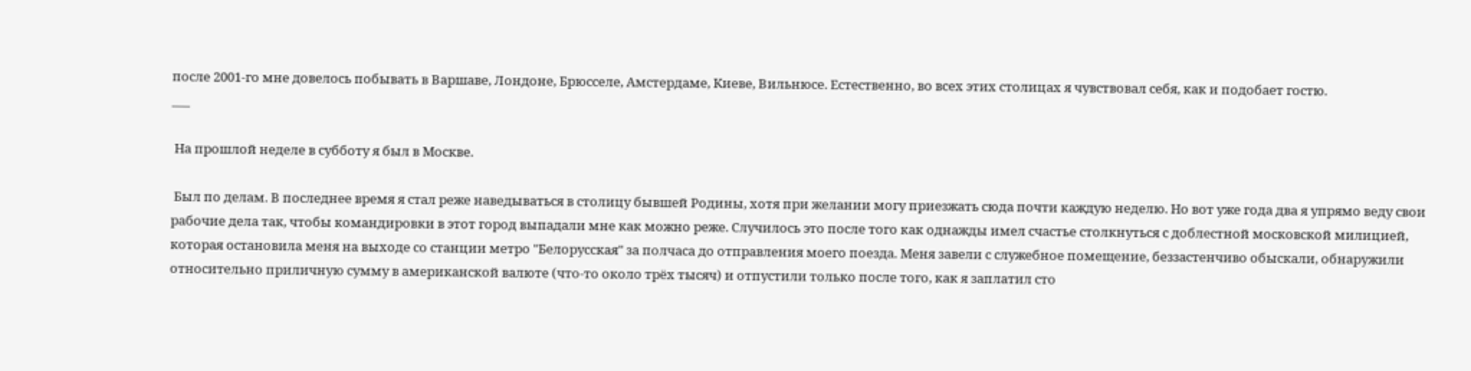после 2001-го мне довелось побывать в Варшаве, Лондоне, Брюсселе, Амстердаме, Киеве, Вильнюсе. Естественно, во всех этих столицах я чувствовал себя, как и подобает гостю.
___

 На прошлой неделе в субботу я был в Москве.

 Был по делам. В последнее время я стал реже наведываться в столицу бывшей Родины, хотя при желании могу приезжать сюда почти каждую неделю. Но вот уже года два я упрямо веду свои рабочие дела так, чтобы командировки в этот город выпадали мне как можно реже. Случилось это после того как однажды имел счастье столкнуться с доблестной московской милицией, которая остановила меня на выходе со станции метро "Белорусская" за полчаса до отправления моего поезда. Меня завели с служебное помещение, беззастенчиво обыскали, обнаружили относительно приличную сумму в американской валюте (что-то около трёх тысяч) и отпустили только после того, как я заплатил сто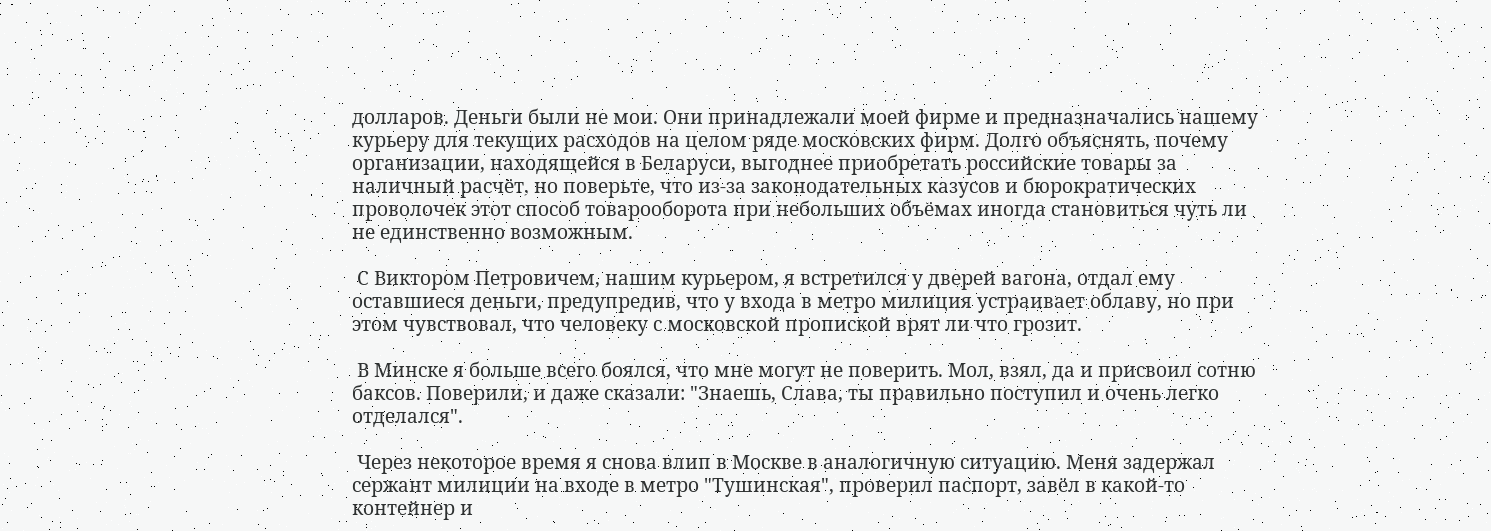долларов. Деньги были не мои. Они принадлежали моей фирме и предназначались нашему курьеру для текущих расходов на целом ряде московских фирм. Долго объяснять, почему организации, находящейся в Беларуси, выгоднее приобретать российские товары за наличный расчёт, но поверьте, что из-за законодательных казусов и бюрократических проволочек этот способ товарооборота при небольших объёмах иногда становиться чуть ли не единственно возможным.

 С Виктором Петровичем, нашим курьером, я встретился у дверей вагона, отдал ему оставшиеся деньги, предупредив, что у входа в метро милиция устраивает облаву, но при этом чувствовал, что человеку с московской пропиской врят ли что грозит.

 В Минске я больше всего боялся, что мне могут не поверить. Мол, взял, да и присвоил сотню баксов. Поверили, и даже сказали: "Знаешь, Слава, ты правильно поступил и очень легко отделался".

 Через некоторое время я снова влип в Москве в аналогичную ситуацию. Меня задержал сержант милиции на входе в метро "Тушинская", проверил паспорт, завёл в какой-то контейнер и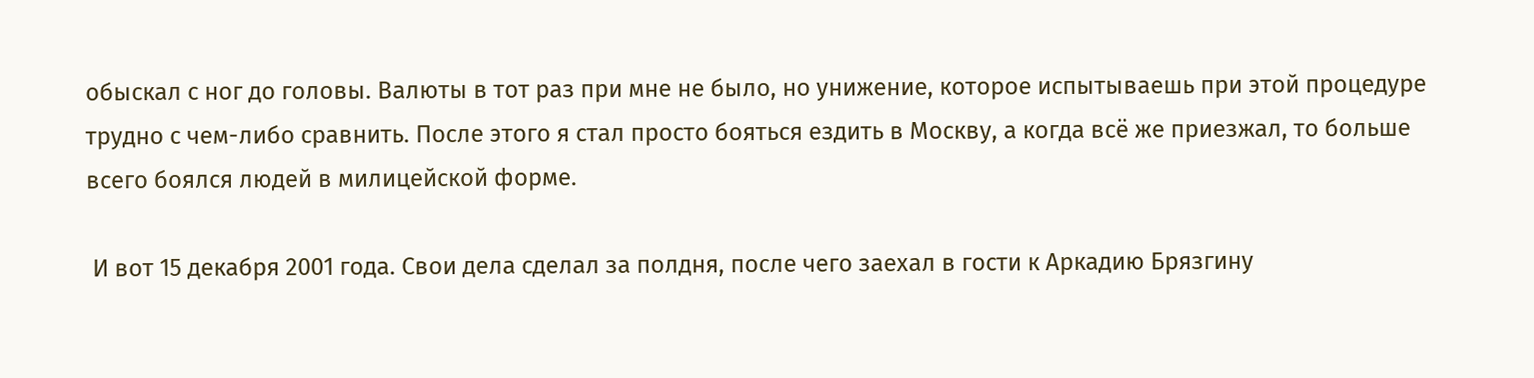обыскал с ног до головы. Валюты в тот раз при мне не было, но унижение, которое испытываешь при этой процедуре трудно с чем-либо сравнить. После этого я стал просто бояться ездить в Москву, а когда всё же приезжал, то больше всего боялся людей в милицейской форме.

 И вот 15 декабря 2001 года. Свои дела сделал за полдня, после чего заехал в гости к Аркадию Брязгину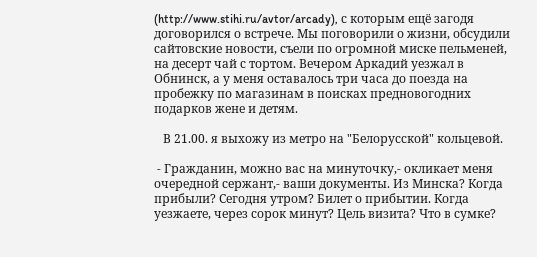(http://www.stihi.ru/avtor/arcady), с которым ещё загодя договорился о встрече. Мы поговорили о жизни, обсудили сайтовские новости, съели по огромной миске пельменей, на десерт чай с тортом. Вечером Аркадий уезжал в Обнинск, а у меня оставалось три часа до поезда на пробежку по магазинам в поисках предновогодних подарков жене и детям.

   В 21.00. я выхожу из метро на "Белорусской" кольцевой.

 - Гражданин, можно вас на минуточку,- окликает меня очередной сержант,- ваши документы. Из Минска? Когда прибыли? Сегодня утром? Билет о прибытии. Когда уезжаете, через сорок минут? Цель визита? Что в сумке?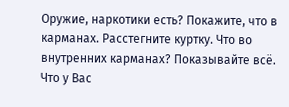Оружие, наркотики есть? Покажите, что в карманах. Расстегните куртку. Что во внутренних карманах? Показывайте всё. Что у Вас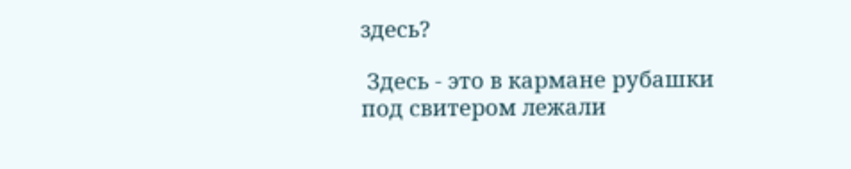здесь?

 Здесь - это в кармане рубашки под свитером лежали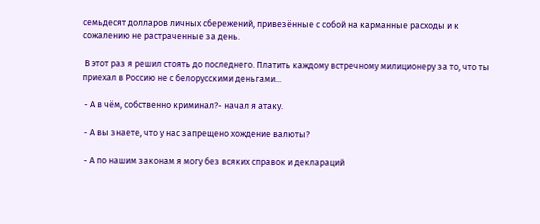семьдесят долларов личных сбережений, привезённые с собой на карманные расходы и к сожалению не растраченные за день.

 В этот раз я решил стоять до последнего. Платить каждому встречному милиционеру за то, что ты приехал в Россию не с белорусскими деньгами...

 - А в чём, собственно криминал?- начал я атаку.

 - А вы знаете, что у нас запрещено хождение валюты?

 - А по нашим законам я могу без всяких справок и деклараций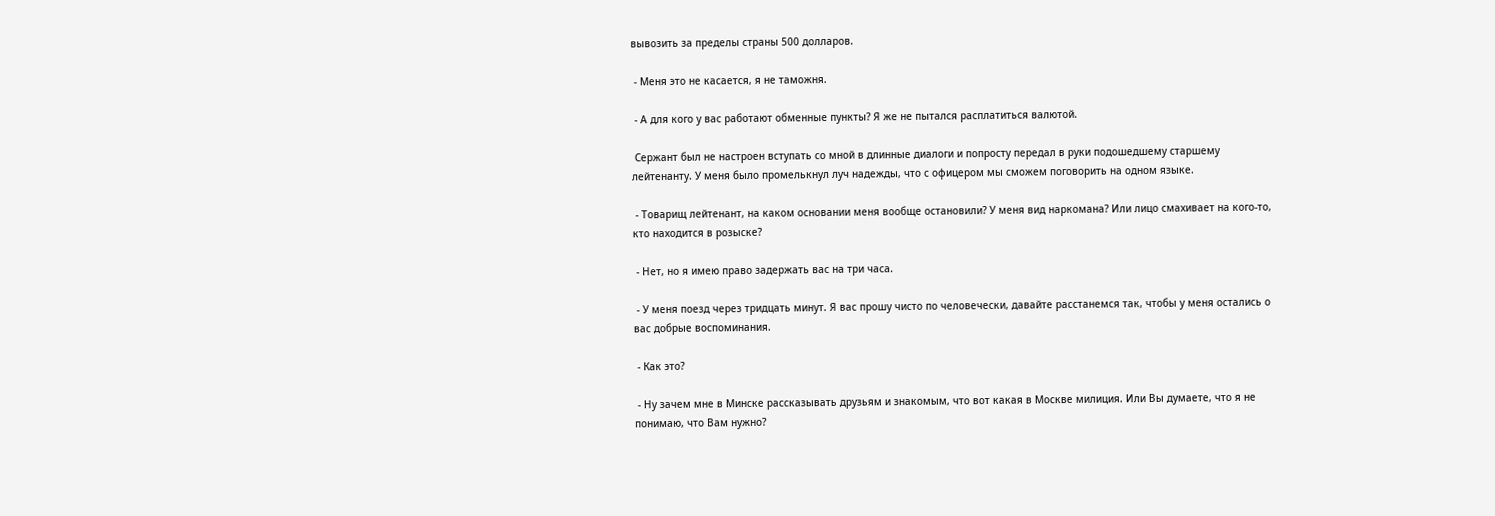вывозить за пределы страны 500 долларов.

 - Меня это не касается, я не таможня.

 - А для кого у вас работают обменные пункты? Я же не пытался расплатиться валютой.

 Сержант был не настроен вступать со мной в длинные диалоги и попросту передал в руки подошедшему старшему лейтенанту. У меня было промелькнул луч надежды, что с офицером мы сможем поговорить на одном языке.

 - Товарищ лейтенант, на каком основании меня вообще остановили? У меня вид наркомана? Или лицо смахивает на кого-то, кто находится в розыске?

 - Нет, но я имею право задержать вас на три часа.

 - У меня поезд через тридцать минут. Я вас прошу чисто по человечески, давайте расстанемся так, чтобы у меня остались о вас добрые воспоминания.

 - Как это?

 - Ну зачем мне в Минске рассказывать друзьям и знакомым, что вот какая в Москве милиция. Или Вы думаете, что я не понимаю, что Вам нужно?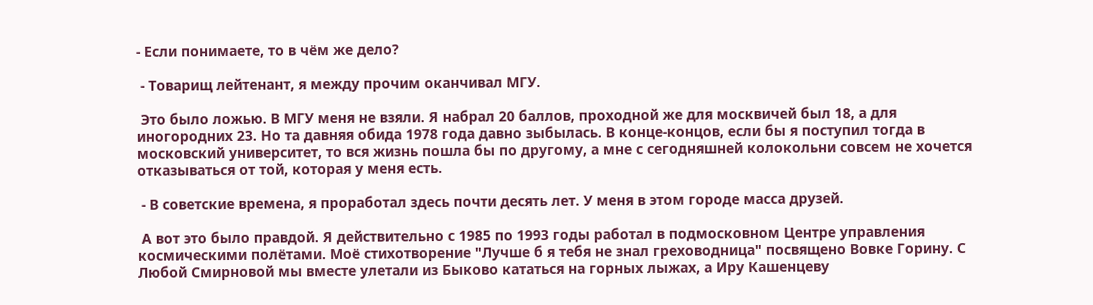- Если понимаете, то в чём же дело?

 - Товарищ лейтенант, я между прочим оканчивал МГУ.

 Это было ложью. В МГУ меня не взяли. Я набрал 20 баллов, проходной же для москвичей был 18, а для иногородних 23. Но та давняя обида 1978 года давно зыбылась. В конце-концов, если бы я поступил тогда в московский университет, то вся жизнь пошла бы по другому, а мне с сегодняшней колокольни совсем не хочется отказываться от той, которая у меня есть.

 - В советские времена, я проработал здесь почти десять лет. У меня в этом городе масса друзей.

 А вот это было правдой. Я действительно с 1985 по 1993 годы работал в подмосковном Центре управления космическими полётами. Моё стихотворение "Лучше б я тебя не знал греховодница" посвящено Вовке Горину. С Любой Смирновой мы вместе улетали из Быково кататься на горных лыжах, а Иру Кашенцеву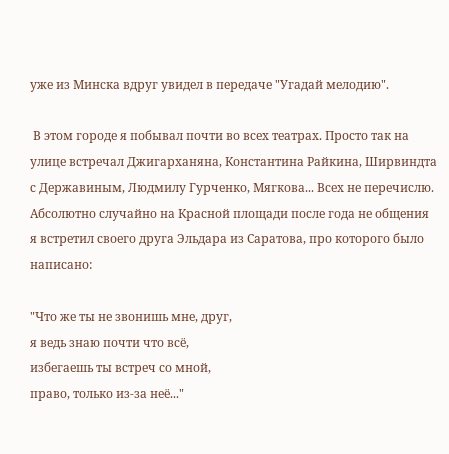уже из Минска вдруг увидел в передаче "Угадай мелодию".

 В этом городе я побывал почти во всех театрах. Просто так на улице встречал Джигарханяна, Константина Райкина, Ширвиндта с Державиным, Людмилу Гурченко, Мягкова... Всех не перечислю. Абсолютно случайно на Красной площади после года не общения я встретил своего друга Эльдара из Саратова, про которого было написано:

"Что же ты не звонишь мне, друг,
я ведь знаю почти что всё,
избегаешь ты встреч со мной,
право, только из-за неё..."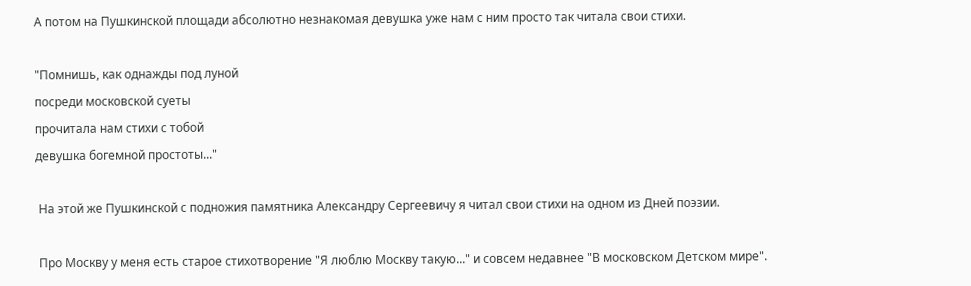А потом на Пушкинской площади абсолютно незнакомая девушка уже нам с ним просто так читала свои стихи.

"Помнишь, как однажды под луной
посреди московской суеты
прочитала нам стихи с тобой
девушка богемной простоты..."

 На этой же Пушкинской с подножия памятника Александру Сергеевичу я читал свои стихи на одном из Дней поэзии.

 Про Москву у меня есть старое стихотворение "Я люблю Москву такую..." и совсем недавнее "В московском Детском мире".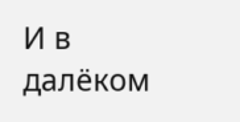И в далёком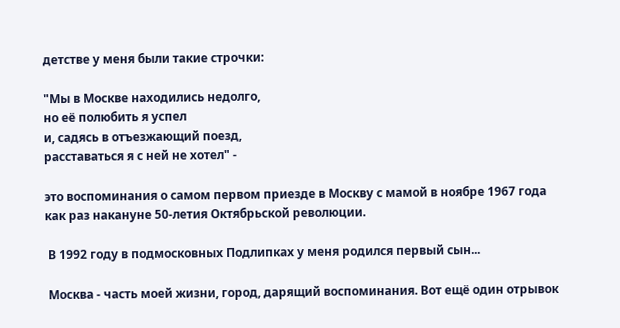детстве у меня были такие строчки:

"Мы в Москве находились недолго,
но её полюбить я успел
и, садясь в отъезжающий поезд,
расставаться я с ней не хотел" -

это воспоминания о самом первом приезде в Москву с мамой в ноябре 1967 года как раз накануне 50-летия Октябрьской революции.

 В 1992 году в подмосковных Подлипках у меня родился первый сын...

 Москва - часть моей жизни, город, дарящий воспоминания. Вот ещё один отрывок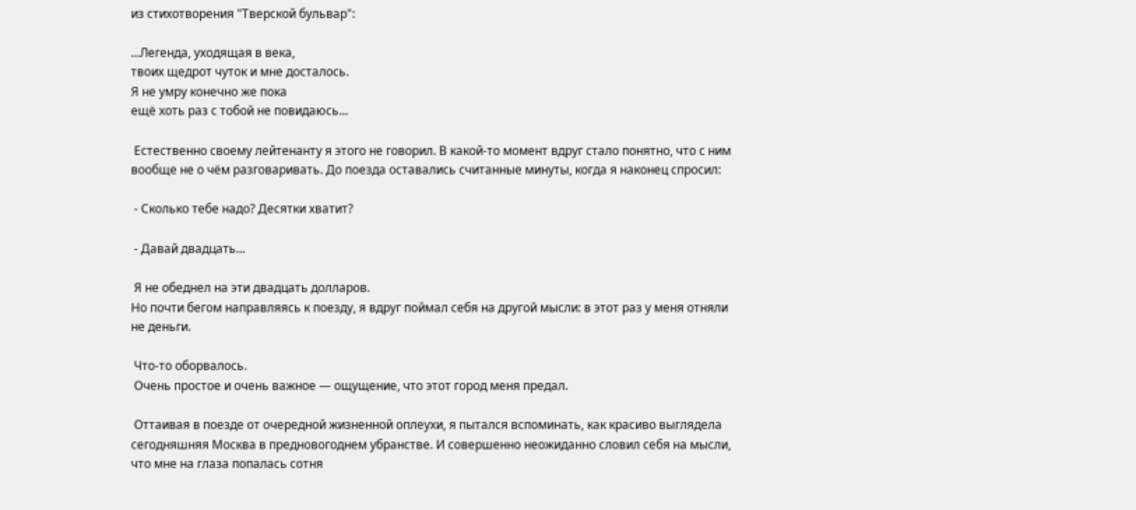из стихотворения "Тверской бульвар":

...Легенда, уходящая в века,
твоих щедрот чуток и мне досталось.
Я не умру конечно же пока
ещё хоть раз с тобой не повидаюсь...

 Естественно своему лейтенанту я этого не говорил. В какой-то момент вдруг стало понятно, что с ним вообще не о чём разговаривать. До поезда оставались считанные минуты, когда я наконец спросил:

 - Сколько тебе надо? Десятки хватит?

 - Давай двадцать...

 Я не обеднел на эти двадцать долларов.
Но почти бегом направляясь к поезду, я вдруг поймал себя на другой мысли: в этот раз у меня отняли не деньги.

 Что-то оборвалось.
 Очень простое и очень важное — ощущение, что этот город меня предал.

 Оттаивая в поезде от очередной жизненной оплеухи, я пытался вспоминать, как красиво выглядела сегодняшняя Москва в предновогоднем убранстве. И совершенно неожиданно словил себя на мысли, что мне на глаза попалась сотня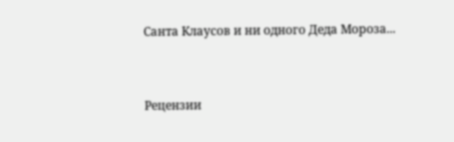Санта Клаусов и ни одного Деда Мороза...


Рецензии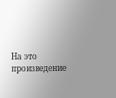На это произведение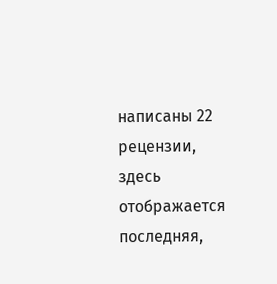написаны 22 рецензии, здесь отображается последняя,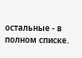остальные - в полном списке.